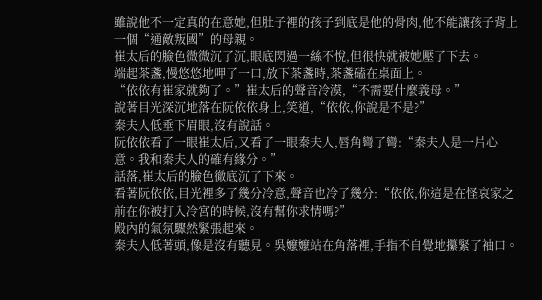雖說他不一定真的在意她,但肚子裡的孩子到底是他的骨肉,他不能讓孩子背上一個“通敵叛國”的母親。
崔太后的臉色微微沉了沉,眼底閃過一絲不悅,但很快就被她壓了下去。
端起茶盞,慢悠悠地呷了一口,放下茶盞時,茶盞磕在桌面上。
“依依有崔家就夠了。”崔太后的聲音冷漠,“不需要什麼義母。”
說著目光深沉地落在阮依依身上,笑道,“依依,你說是不是?”
秦夫人低垂下眉眼,沒有說話。
阮依依看了一眼崔太后,又看了一眼秦夫人,唇角彎了彎:“秦夫人是一片心意。我和秦夫人的確有緣分。”
話落,崔太后的臉色徹底沉了下來。
看著阮依依,目光裡多了幾分冷意,聲音也冷了幾分:“依依,你這是在怪哀家之前在你被打入冷宮的時候,沒有幫你求情嗎?”
殿內的氣氛驟然緊張起來。
秦夫人低著頭,像是沒有聽見。吳嬤嬤站在角落裡,手指不自覺地攥緊了袖口。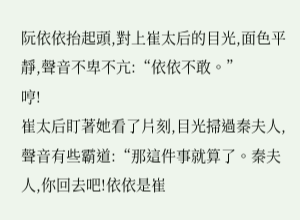阮依依抬起頭,對上崔太后的目光,面色平靜,聲音不卑不亢:“依依不敢。”
哼!
崔太后盯著她看了片刻,目光掃過秦夫人,聲音有些霸道:“那這件事就算了。秦夫人,你回去吧!依依是崔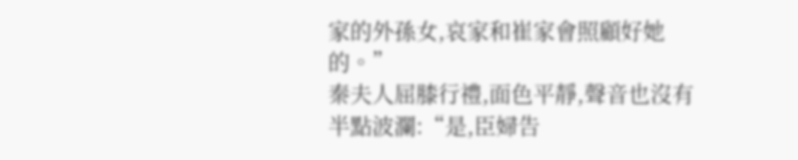家的外孫女,哀家和崔家會照顧好她的。”
秦夫人屈膝行禮,面色平靜,聲音也沒有半點波瀾:“是,臣婦告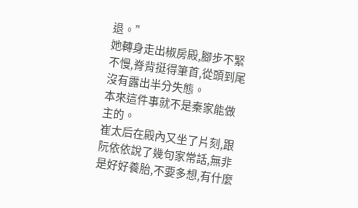退。”
她轉身走出椒房殿,腳步不緊不慢,脊背挺得筆首,從頭到尾沒有露出半分失態。
本來這件事就不是秦家能做主的。
崔太后在殿內又坐了片刻,跟阮依依說了幾句家常話,無非是好好養胎,不要多想,有什麼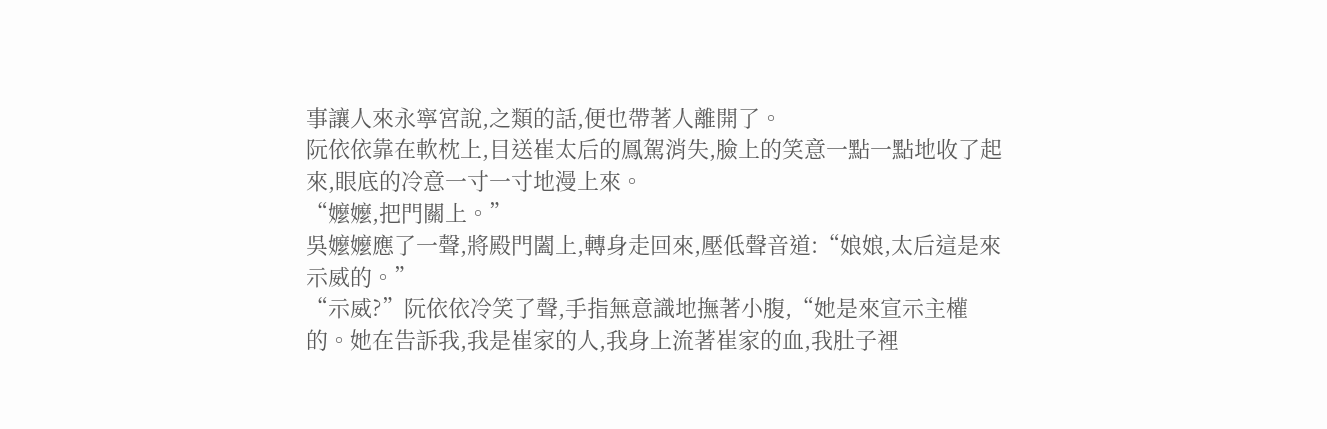事讓人來永寧宮說,之類的話,便也帶著人離開了。
阮依依靠在軟枕上,目送崔太后的鳳駕消失,臉上的笑意一點一點地收了起來,眼底的冷意一寸一寸地漫上來。
“嬤嬤,把門關上。”
吳嬤嬤應了一聲,將殿門闔上,轉身走回來,壓低聲音道:“娘娘,太后這是來示威的。”
“示威?”阮依依冷笑了聲,手指無意識地撫著小腹,“她是來宣示主權的。她在告訴我,我是崔家的人,我身上流著崔家的血,我肚子裡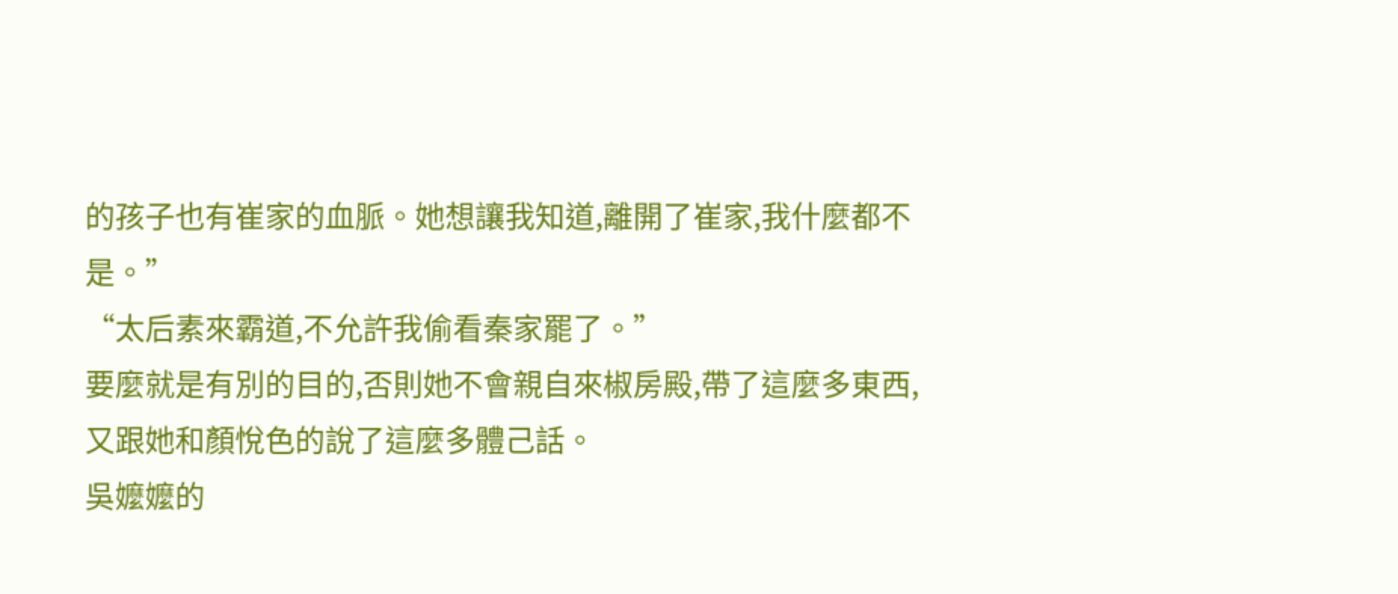的孩子也有崔家的血脈。她想讓我知道,離開了崔家,我什麼都不是。”
“太后素來霸道,不允許我偷看秦家罷了。”
要麼就是有別的目的,否則她不會親自來椒房殿,帶了這麼多東西,又跟她和顏悅色的說了這麼多體己話。
吳嬤嬤的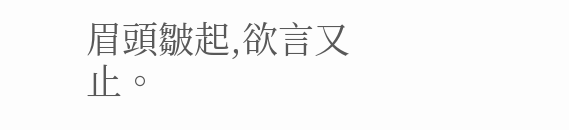眉頭皺起,欲言又止。